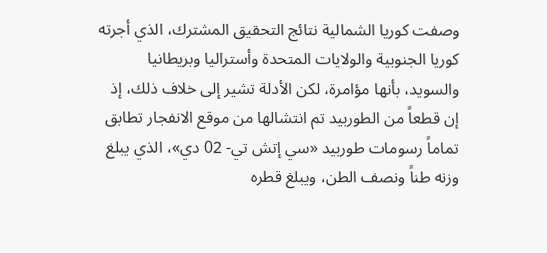وصفت كوريا الشمالية نتائج التحقيق المشترك، الذي أجرته كوريا الجنوبية والولايات المتحدة وأستراليا وبريطانيا والسويد، بأنها مؤامرة، لكن الأدلة تشير إلى خلاف ذلك، إذ إن قطعاً من الطوربيد تم انتشالها من موقع الانفجار تطابق تماماً رسومات طوربيد «سي إتش تي- 02 دي»، الذي يبلغ وزنه طناً ونصف الطن، ويبلغ قطره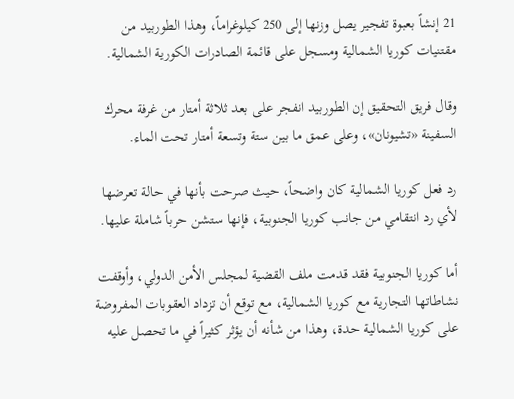21 إنشاً بعبوة تفجير يصل وزنها إلى 250 كيلوغراماً، وهذا الطوربيد من مقتنيات كوريا الشمالية ومسجل على قائمة الصادرات الكورية الشمالية.

وقال فريق التحقيق إن الطوربيد انفجر على بعد ثلاثة أمتار من غرفة محرك السفينة «تشيونان»، وعلى عمق ما بين ستة وتسعة أمتار تحت الماء.

رد فعل كوريا الشمالية كان واضحاً، حيث صرحت بأنها في حالة تعرضها لأي رد انتقامي من جانب كوريا الجنوبية، فإنها ستشن حرباً شاملة عليها.

أما كوريا الجنوبية فقد قدمت ملف القضية لمجلس الأمن الدولي، وأوقفت نشاطاتها التجارية مع كوريا الشمالية، مع توقع أن تزداد العقوبات المفروضة على كوريا الشمالية حدة، وهذا من شأنه أن يؤثر كثيراً في ما تحصل عليه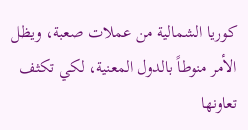كوريا الشمالية من عملات صعبة، ويظل الأمر منوطاً بالدول المعنية، لكي تكثف تعاونها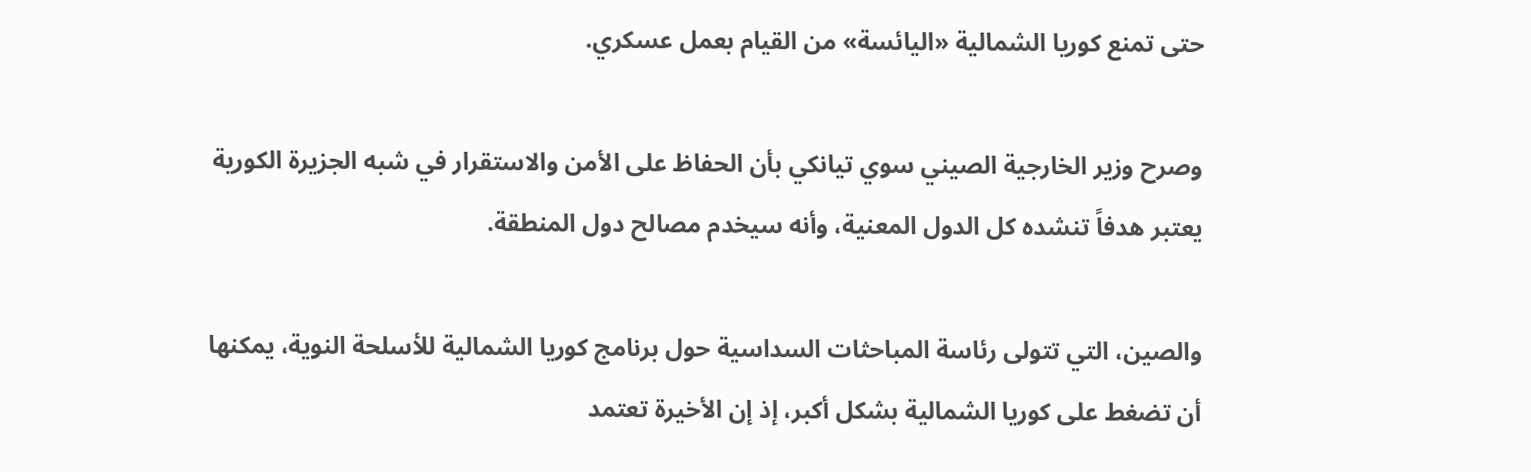حتى تمنع كوريا الشمالية «اليائسة» من القيام بعمل عسكري.

وصرح وزير الخارجية الصيني سوي تيانكي بأن الحفاظ على الأمن والاستقرار في شبه الجزيرة الكورية يعتبر هدفاً تنشده كل الدول المعنية، وأنه سيخدم مصالح دول المنطقة.

والصين، التي تتولى رئاسة المباحثات السداسية حول برنامج كوريا الشمالية للأسلحة النوية، يمكنها أن تضغط على كوريا الشمالية بشكل أكبر، إذ إن الأخيرة تعتمد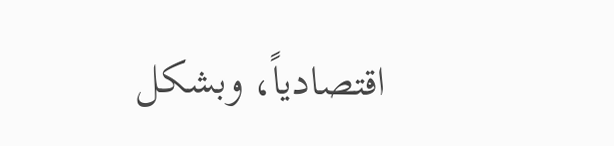اقتصادياً، وبشكل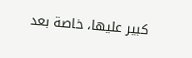كبير عليها، خاصة بعد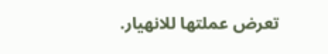تعرض عملتها للانهيار.